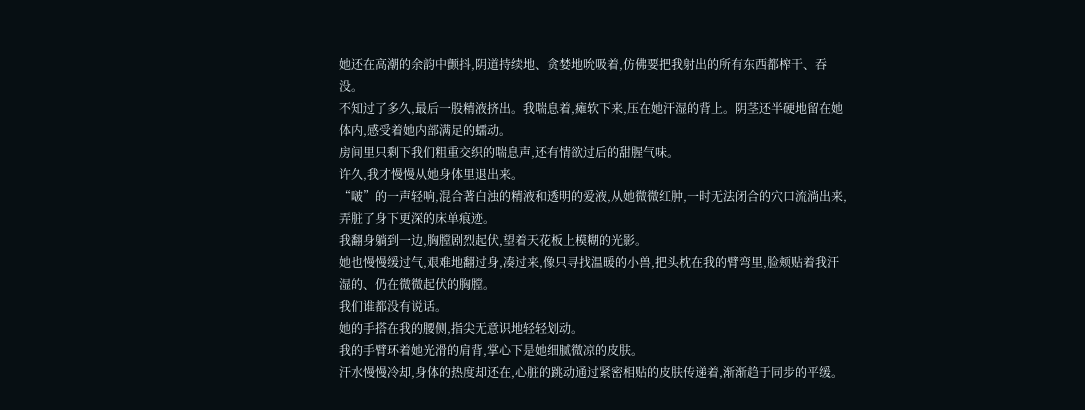她还在高潮的余韵中颤抖,阴道持续地、贪婪地吮吸着,仿佛要把我射出的所有东西都榨干、吞没。
不知过了多久,最后一股精液挤出。我喘息着,瘫软下来,压在她汗湿的背上。阴茎还半硬地留在她体内,感受着她内部满足的蠕动。
房间里只剩下我们粗重交织的喘息声,还有情欲过后的甜腥气味。
许久,我才慢慢从她身体里退出来。
“啵”的一声轻响,混合著白浊的精液和透明的爱液,从她微微红肿,一时无法闭合的穴口流淌出来,弄脏了身下更深的床单痕迹。
我翻身躺到一边,胸膛剧烈起伏,望着天花板上模糊的光影。
她也慢慢缓过气,艰难地翻过身,凑过来,像只寻找温暖的小兽,把头枕在我的臂弯里,脸颊贴着我汗湿的、仍在微微起伏的胸膛。
我们谁都没有说话。
她的手搭在我的腰侧,指尖无意识地轻轻划动。
我的手臂环着她光滑的肩背,掌心下是她细腻微凉的皮肤。
汗水慢慢冷却,身体的热度却还在,心脏的跳动通过紧密相贴的皮肤传递着,渐渐趋于同步的平缓。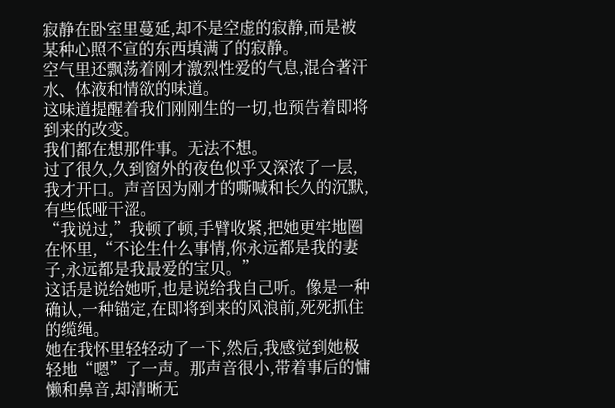寂静在卧室里蔓延,却不是空虚的寂静,而是被某种心照不宣的东西填满了的寂静。
空气里还飘荡着刚才激烈性爱的气息,混合著汗水、体液和情欲的味道。
这味道提醒着我们刚刚生的一切,也预告着即将到来的改变。
我们都在想那件事。无法不想。
过了很久,久到窗外的夜色似乎又深浓了一层,我才开口。声音因为刚才的嘶喊和长久的沉默,有些低哑干涩。
“我说过,”我顿了顿,手臂收紧,把她更牢地圈在怀里,“不论生什么事情,你永远都是我的妻子,永远都是我最爱的宝贝。”
这话是说给她听,也是说给我自己听。像是一种确认,一种锚定,在即将到来的风浪前,死死抓住的缆绳。
她在我怀里轻轻动了一下,然后,我感觉到她极轻地“嗯”了一声。那声音很小,带着事后的慵懒和鼻音,却清晰无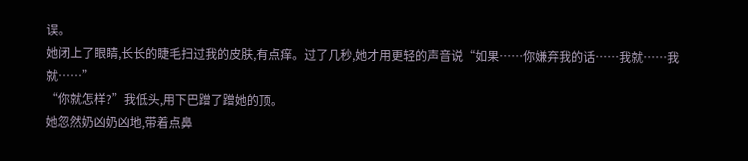误。
她闭上了眼睛,长长的睫毛扫过我的皮肤,有点痒。过了几秒,她才用更轻的声音说“如果……你嫌弃我的话……我就……我就……”
“你就怎样?”我低头,用下巴蹭了蹭她的顶。
她忽然奶凶奶凶地,带着点鼻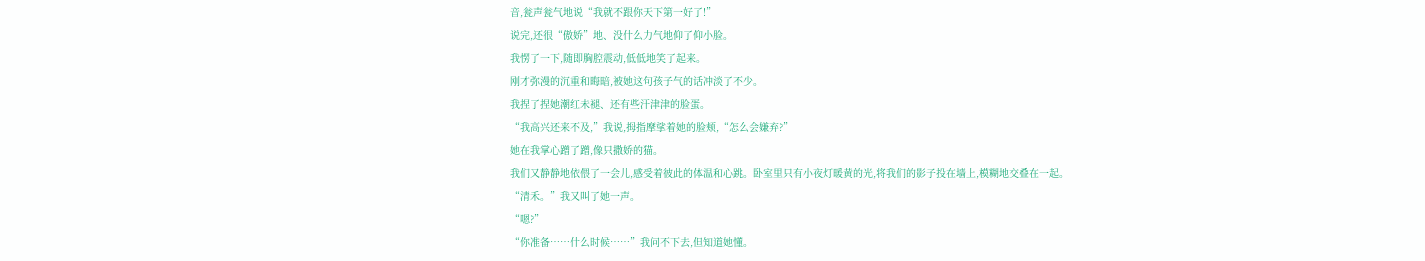音,瓮声瓮气地说“我就不跟你天下第一好了!”
说完,还很“傲娇”地、没什么力气地仰了仰小脸。
我愣了一下,随即胸腔震动,低低地笑了起来。
刚才弥漫的沉重和晦暗,被她这句孩子气的话冲淡了不少。
我捏了捏她潮红未褪、还有些汗津津的脸蛋。
“我高兴还来不及,”我说,拇指摩挲着她的脸颊,“怎么会嫌弃?”
她在我掌心蹭了蹭,像只撒娇的猫。
我们又静静地依偎了一会儿,感受着彼此的体温和心跳。卧室里只有小夜灯暖黄的光,将我们的影子投在墙上,模糊地交叠在一起。
“清禾。”我又叫了她一声。
“嗯?”
“你准备……什么时候……”我问不下去,但知道她懂。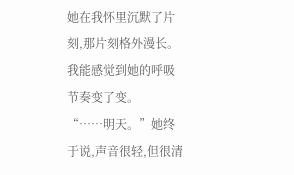她在我怀里沉默了片刻,那片刻格外漫长。我能感觉到她的呼吸节奏变了变。
“……明天。”她终于说,声音很轻,但很清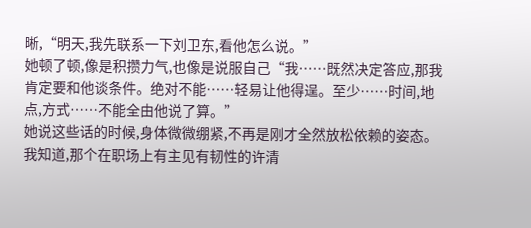晰,“明天,我先联系一下刘卫东,看他怎么说。”
她顿了顿,像是积攒力气,也像是说服自己“我……既然决定答应,那我肯定要和他谈条件。绝对不能……轻易让他得逞。至少……时间,地点,方式……不能全由他说了算。”
她说这些话的时候,身体微微绷紧,不再是刚才全然放松依赖的姿态。
我知道,那个在职场上有主见有韧性的许清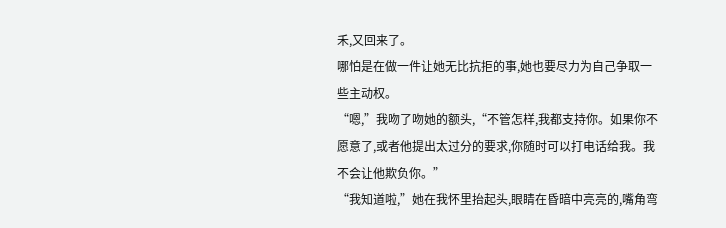禾,又回来了。
哪怕是在做一件让她无比抗拒的事,她也要尽力为自己争取一些主动权。
“嗯,”我吻了吻她的额头,“不管怎样,我都支持你。如果你不愿意了,或者他提出太过分的要求,你随时可以打电话给我。我不会让他欺负你。”
“我知道啦,”她在我怀里抬起头,眼睛在昏暗中亮亮的,嘴角弯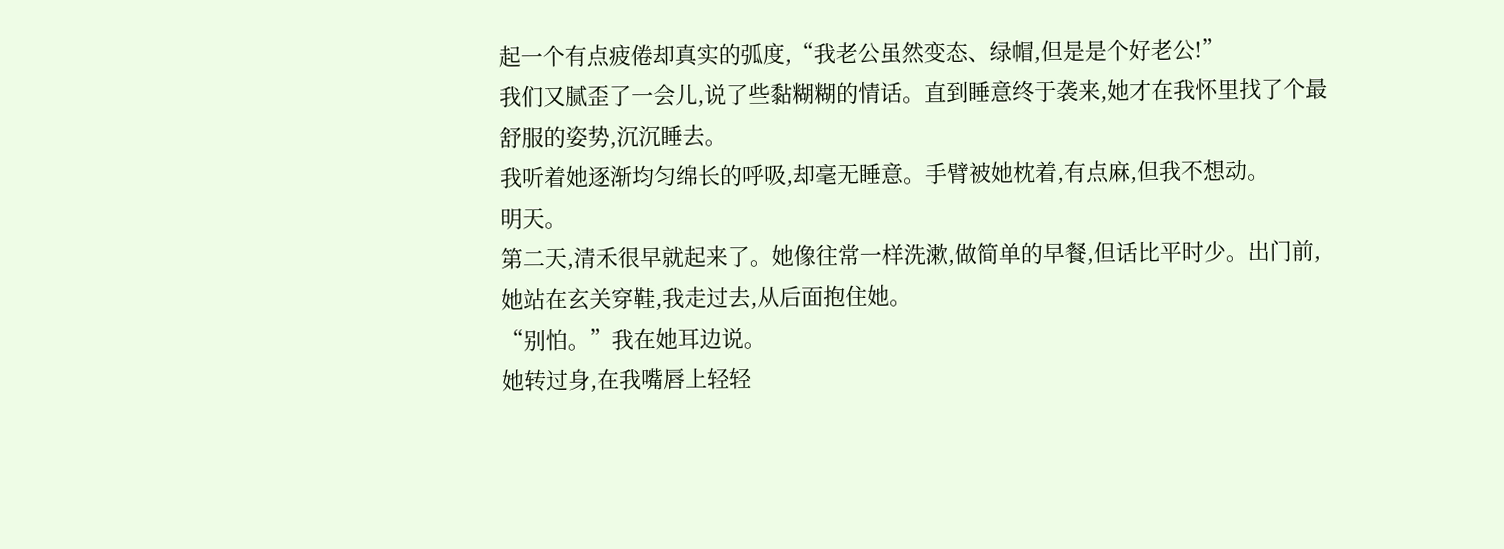起一个有点疲倦却真实的弧度,“我老公虽然变态、绿帽,但是是个好老公!”
我们又腻歪了一会儿,说了些黏糊糊的情话。直到睡意终于袭来,她才在我怀里找了个最舒服的姿势,沉沉睡去。
我听着她逐渐均匀绵长的呼吸,却毫无睡意。手臂被她枕着,有点麻,但我不想动。
明天。
第二天,清禾很早就起来了。她像往常一样洗漱,做简单的早餐,但话比平时少。出门前,她站在玄关穿鞋,我走过去,从后面抱住她。
“别怕。”我在她耳边说。
她转过身,在我嘴唇上轻轻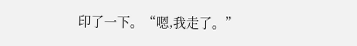印了一下。“嗯,我走了。”